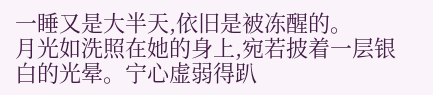一睡又是大半天,依旧是被冻醒的。
月光如洗照在她的身上,宛若披着一层银白的光晕。宁心虚弱得趴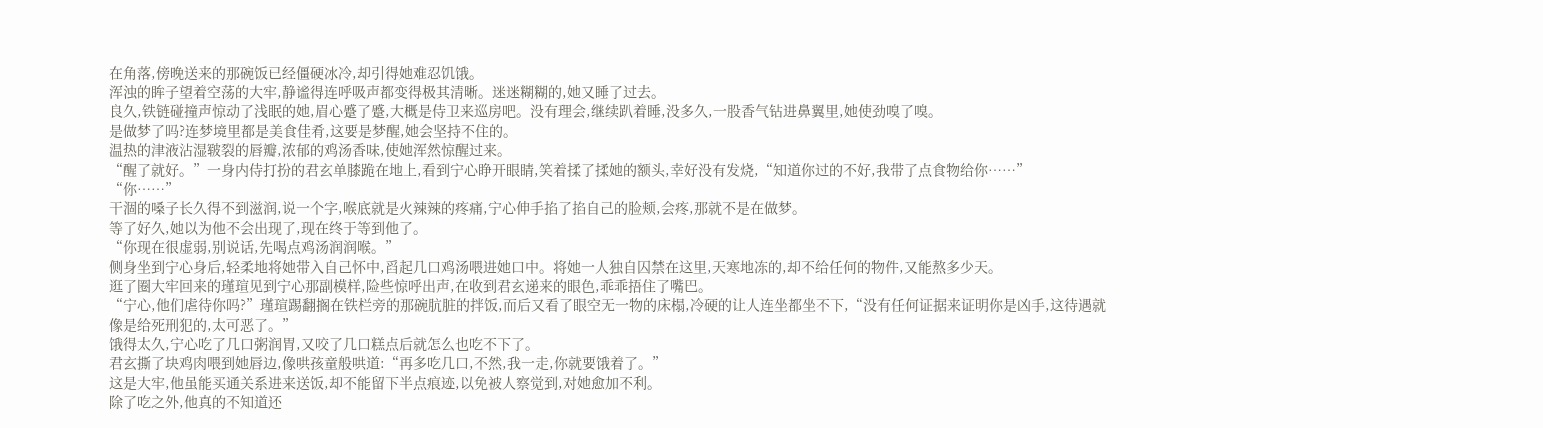在角落,傍晚送来的那碗饭已经僵硬冰冷,却引得她难忍饥饿。
浑浊的眸子望着空荡的大牢,静谧得连呼吸声都变得极其清晰。迷迷糊糊的,她又睡了过去。
良久,铁链碰撞声惊动了浅眠的她,眉心蹙了蹙,大概是侍卫来巡房吧。没有理会,继续趴着睡,没多久,一股香气钻进鼻翼里,她使劲嗅了嗅。
是做梦了吗?连梦境里都是美食佳肴,这要是梦醒,她会坚持不住的。
温热的津液沾湿皲裂的唇瓣,浓郁的鸡汤香味,使她浑然惊醒过来。
“醒了就好。”一身内侍打扮的君玄单膝跪在地上,看到宁心睁开眼睛,笑着揉了揉她的额头,幸好没有发烧,“知道你过的不好,我带了点食物给你……”
“你……”
干涸的嗓子长久得不到滋润,说一个字,喉底就是火辣辣的疼痛,宁心伸手掐了掐自己的脸颊,会疼,那就不是在做梦。
等了好久,她以为他不会出现了,现在终于等到他了。
“你现在很虚弱,别说话,先喝点鸡汤润润喉。”
侧身坐到宁心身后,轻柔地将她带入自己怀中,舀起几口鸡汤喂进她口中。将她一人独自囚禁在这里,天寒地冻的,却不给任何的物件,又能熬多少天。
逛了圈大牢回来的瑾瑄见到宁心那副模样,险些惊呼出声,在收到君玄递来的眼色,乖乖捂住了嘴巴。
“宁心,他们虐待你吗?”瑾瑄踢翻搁在铁栏旁的那碗肮脏的拌饭,而后又看了眼空无一物的床榻,冷硬的让人连坐都坐不下,“没有任何证据来证明你是凶手,这待遇就像是给死刑犯的,太可恶了。”
饿得太久,宁心吃了几口粥润胃,又咬了几口糕点后就怎么也吃不下了。
君玄撕了块鸡肉喂到她唇边,像哄孩童般哄道:“再多吃几口,不然,我一走,你就要饿着了。”
这是大牢,他虽能买通关系进来送饭,却不能留下半点痕迹,以免被人察觉到,对她愈加不利。
除了吃之外,他真的不知道还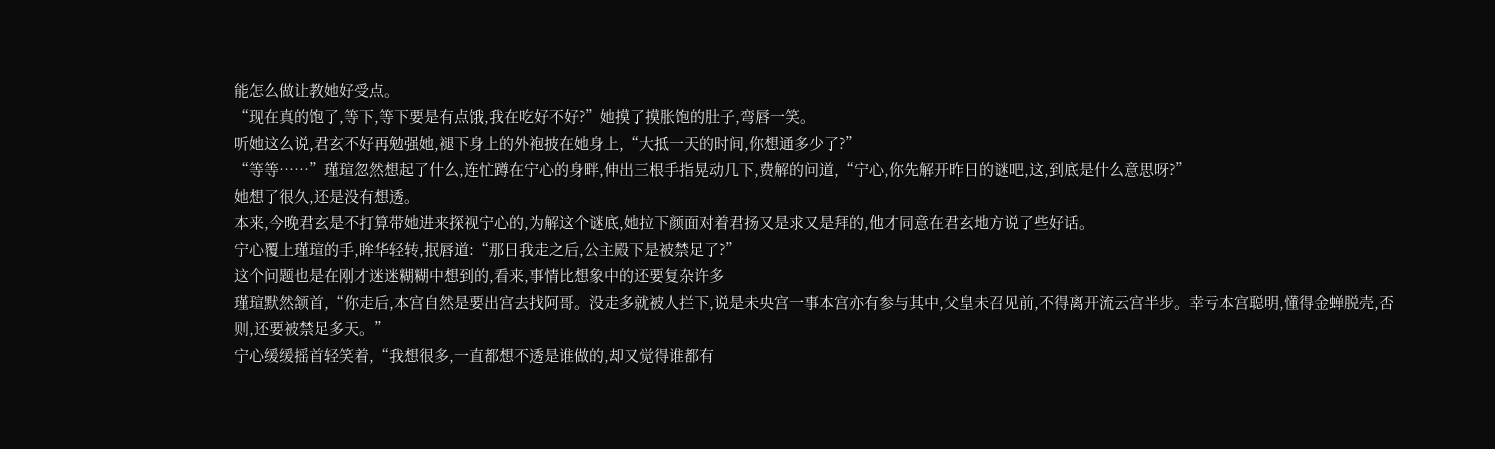能怎么做让教她好受点。
“现在真的饱了,等下,等下要是有点饿,我在吃好不好?”她摸了摸胀饱的肚子,弯唇一笑。
听她这么说,君玄不好再勉强她,褪下身上的外袍披在她身上,“大抵一天的时间,你想通多少了?”
“等等……”瑾瑄忽然想起了什么,连忙蹲在宁心的身畔,伸出三根手指晃动几下,费解的问道,“宁心,你先解开昨日的谜吧,这,到底是什么意思呀?”
她想了很久,还是没有想透。
本来,今晚君玄是不打算带她进来探视宁心的,为解这个谜底,她拉下颜面对着君扬又是求又是拜的,他才同意在君玄地方说了些好话。
宁心覆上瑾瑄的手,眸华轻转,抿唇道:“那日我走之后,公主殿下是被禁足了?”
这个问题也是在刚才迷迷糊糊中想到的,看来,事情比想象中的还要复杂许多
瑾瑄默然颔首,“你走后,本宫自然是要出宫去找阿哥。没走多就被人拦下,说是未央宫一事本宫亦有参与其中,父皇未召见前,不得离开流云宫半步。幸亏本宫聪明,懂得金蝉脱壳,否则,还要被禁足多天。”
宁心缓缓摇首轻笑着,“我想很多,一直都想不透是谁做的,却又觉得谁都有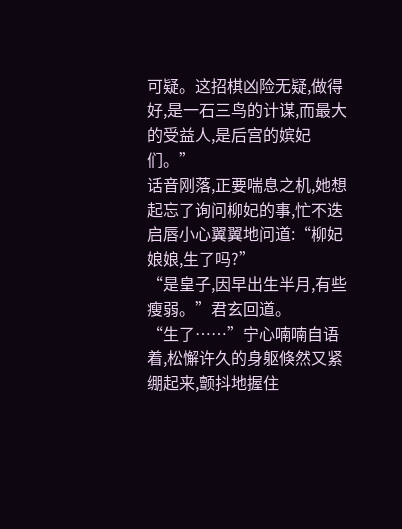可疑。这招棋凶险无疑,做得好,是一石三鸟的计谋,而最大的受益人,是后宫的嫔妃们。”
话音刚落,正要喘息之机,她想起忘了询问柳妃的事,忙不迭启唇小心翼翼地问道:“柳妃娘娘,生了吗?”
“是皇子,因早出生半月,有些瘦弱。”君玄回道。
“生了……”宁心喃喃自语着,松懈许久的身躯倏然又紧绷起来,颤抖地握住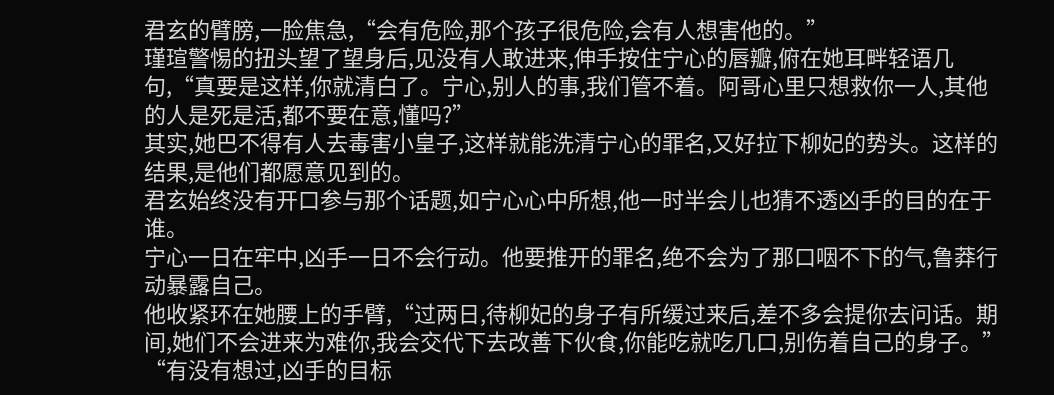君玄的臂膀,一脸焦急,“会有危险,那个孩子很危险,会有人想害他的。”
瑾瑄警惕的扭头望了望身后,见没有人敢进来,伸手按住宁心的唇瓣,俯在她耳畔轻语几句,“真要是这样,你就清白了。宁心,别人的事,我们管不着。阿哥心里只想救你一人,其他的人是死是活,都不要在意,懂吗?”
其实,她巴不得有人去毒害小皇子,这样就能洗清宁心的罪名,又好拉下柳妃的势头。这样的结果,是他们都愿意见到的。
君玄始终没有开口参与那个话题,如宁心心中所想,他一时半会儿也猜不透凶手的目的在于谁。
宁心一日在牢中,凶手一日不会行动。他要推开的罪名,绝不会为了那口咽不下的气,鲁莽行动暴露自己。
他收紧环在她腰上的手臂,“过两日,待柳妃的身子有所缓过来后,差不多会提你去问话。期间,她们不会进来为难你,我会交代下去改善下伙食,你能吃就吃几口,别伤着自己的身子。”
“有没有想过,凶手的目标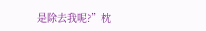是除去我呢?”枕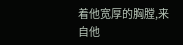着他宽厚的胸膛,来自他